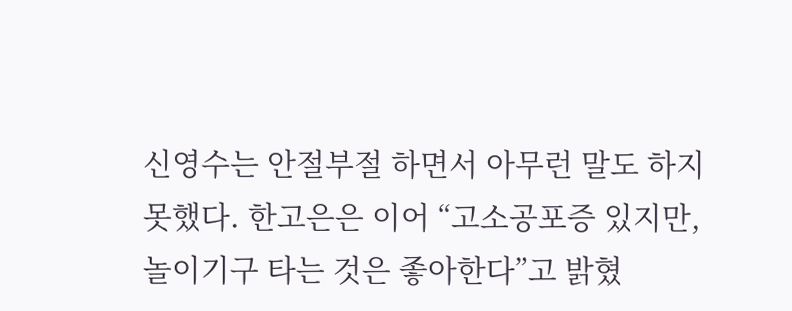신영수는 안절부절 하면서 아무런 말도 하지 못했다. 한고은은 이어 “고소공포증 있지만, 놀이기구 타는 것은 좋아한다”고 밝혔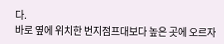다.
바로 옆에 위치한 번지점프대보다 높은 곳에 오르자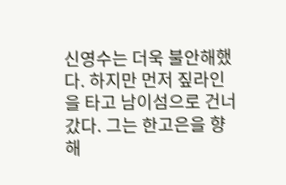신영수는 더욱 불안해했다. 하지만 먼저 짚라인을 타고 남이섬으로 건너갔다. 그는 한고은을 향해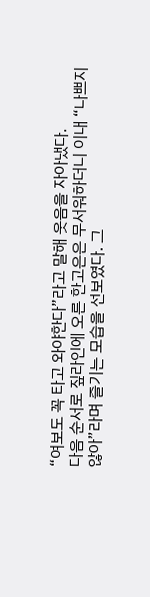“여보도 꼭 타고 와야한다”라고 말해 웃음을 자아냈다.
다음 순서로 짚라인에 오른 한고은은 무서워하더니 이내 “나쁘지 않아”라며 즐기는 모습을 선보였다. 그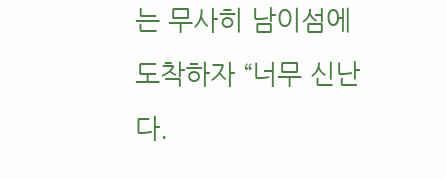는 무사히 남이섬에 도착하자 “너무 신난다.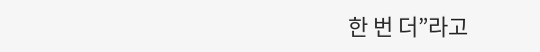한 번 더”라고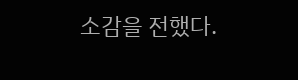소감을 전했다.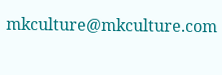mkculture@mkculture.com